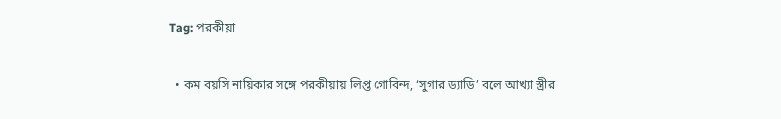Tag: পরকীয়া

  • কম বয়সি নায়িকার সঙ্গে পরকীয়ায় লিপ্ত গোবিন্দ, ‘সুগার ড্যাডি’ বলে আখ্যা স্ত্রীর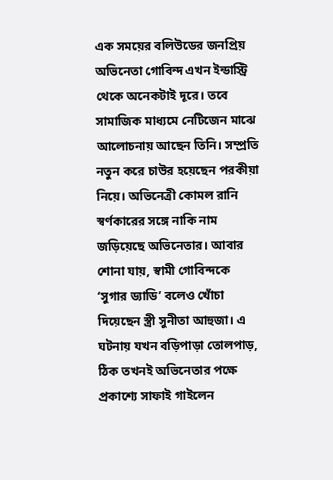এক সময়ের বলিউডের জনপ্রিয় অভিনেতা গোবিন্দ এখন ইন্ডাস্ট্রি থেকে অনেকটাই দূরে। তবে সামাজিক মাধ্যমে নেটিজেন মাঝে আলোচনায় আছেন তিনি। সম্প্রতি নতুন করে চাউর হয়েছেন পরকীয়া নিয়ে। অভিনেত্রী কোমল রানি স্বর্ণকারের সঙ্গে নাকি নাম জড়িয়েছে অভিনেতার। আবার শোনা যায়, স্বামী গোবিন্দকে ‘সুগার ড্যাডি’ বলেও খোঁচা দিয়েছেন স্ত্রী সুনীতা আহুজা। এ ঘটনায় যখন বড়িপাড়া তোলপাড়, ঠিক তখনই অভিনেতার পক্ষে প্রকাশ্যে সাফাই গাইলেন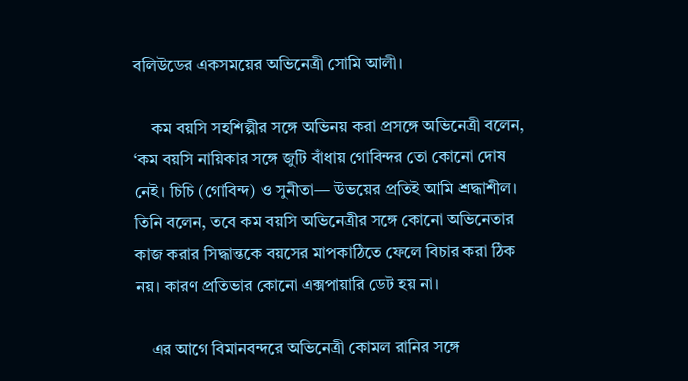বলিউডের একসময়ের অভিনেত্রী সোমি আলী।

    কম বয়সি সহশিল্পীর সঙ্গে অভিনয় করা প্রসঙ্গে অভিনেত্রী বলেন, ‘কম বয়সি নায়িকার সঙ্গে জুটি বাঁধায় গোবিন্দর তো কোনো দোষ নেই। চিচি (গোবিন্দ) ও সুনীতা— উভয়ের প্রতিই আমি শ্রদ্ধাশীল। তিনি বলেন, তবে কম বয়সি অভিনেত্রীর সঙ্গে কোনো অভিনেতার কাজ করার সিদ্ধান্তকে বয়সের মাপকাঠিতে ফেলে বিচার করা ঠিক নয়। কারণ প্রতিভার কোনো এক্সপায়ারি ডেট হয় না।

    এর আগে বিমানবন্দরে অভিনেত্রী কোমল রানির সঙ্গে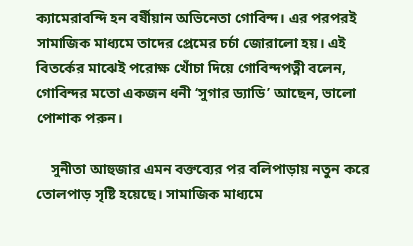ক্যামেরাবন্দি হন বর্ষীয়ান অভিনেতা গোবিন্দ। এর পরপরই সামাজিক মাধ্যমে তাদের প্রেমের চর্চা জোরালো হয়। এই বিতর্কের মাঝেই পরোক্ষ খোঁচা দিয়ে গোবিন্দপত্নী বলেন, গোবিন্দর মতো একজন ধনী ‘সুগার ড্যাডি’ আছেন, ভালো পোশাক পরুন।

    সুনীতা আহুজার এমন বক্তব্যের পর বলিপাড়ায় নতুন করে তোলপাড় সৃষ্টি হয়েছে। সামাজিক মাধ্যমে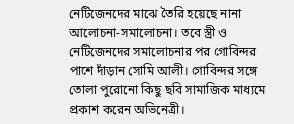নেটিজেনদের মাঝে তৈরি হয়েছে নানা আলোচনা-সমালোচনা। তবে স্ত্রী ও নেটিজেনদের সমালোচনার পর গোবিন্দর পাশে দাঁড়ান সোমি আলী। গোবিন্দর সঙ্গে তোলা পুরোনো কিছু ছবি সামাজিক মাধ্যমে প্রকাশ করেন অভিনেত্রী।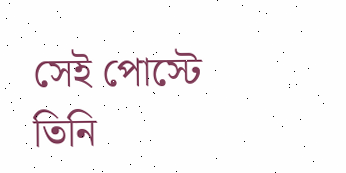সেই পোস্টে তিনি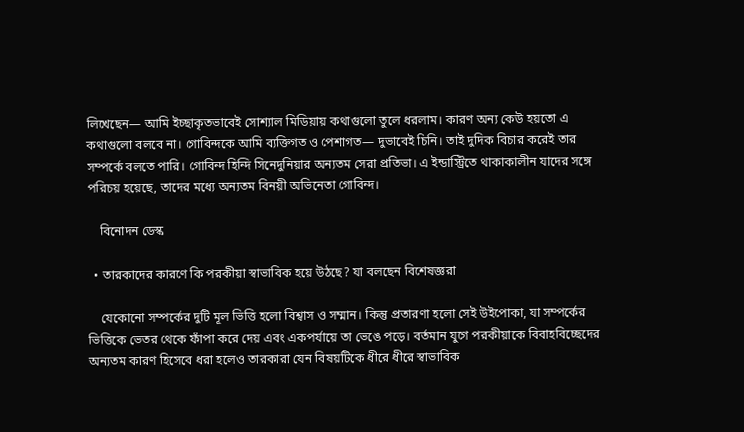লিখেছেন— আমি ইচ্ছাকৃতভাবেই সোশ্যাল মিডিয়ায় কথাগুলো তুলে ধরলাম। কারণ অন্য কেউ হয়তো এ কথাগুলো বলবে না। গোবিন্দকে আমি ব্যক্তিগত ও পেশাগত— দুভাবেই চিনি। তাই দুদিক বিচার করেই তার সম্পর্কে বলতে পারি। গোবিন্দ হিন্দি সিনেদুনিয়ার অন্যতম সেরা প্রতিভা। এ ইন্ডাস্ট্রিতে থাকাকালীন যাদের সঙ্গে পরিচয় হয়েছে, তাদের মধ্যে অন্যতম বিনয়ী অভিনেতা গোবিন্দ।

    বিনোদন ডেস্ক

  • তারকাদের কারণে কি পরকীয়া স্বাভাবিক হয়ে উঠছে? যা বলছেন বিশেষজ্ঞরা

    যেকোনো সম্পর্কের দুটি মূল ভিত্তি হলো বিশ্বাস ও সম্মান। কিন্তু প্রতারণা হলো সেই উইপোকা, যা সম্পর্কের ভিত্তিকে ভেতর থেকে ফাঁপা করে দেয় এবং একপর্যায়ে তা ভেঙে পড়ে। বর্তমান যুগে পরকীয়াকে বিবাহবিচ্ছেদের অন্যতম কারণ হিসেবে ধরা হলেও তারকারা যেন বিষয়টিকে ধীরে ধীরে স্বাভাবিক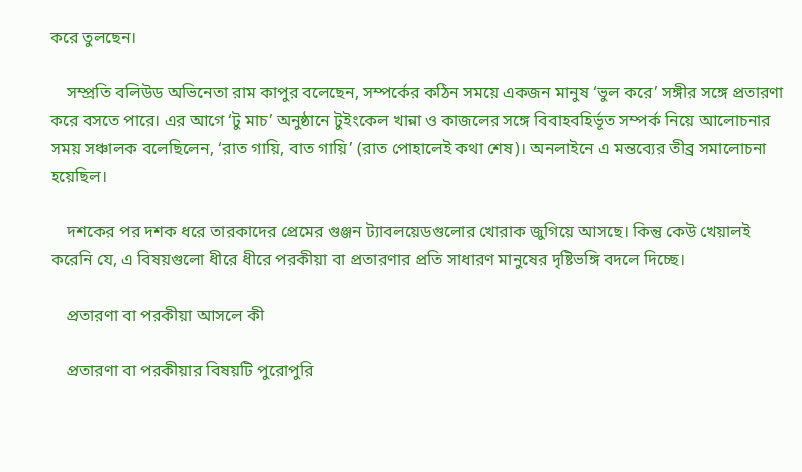করে তুলছেন।

    সম্প্রতি বলিউড অভিনেতা রাম কাপুর বলেছেন, সম্পর্কের কঠিন সময়ে একজন মানুষ ‘ভুল করে’ সঙ্গীর সঙ্গে প্রতারণা করে বসতে পারে। এর আগে ‘টু মাচ’ অনুষ্ঠানে টুইংকেল খান্না ও কাজলের সঙ্গে বিবাহবহির্ভূত সম্পর্ক নিয়ে আলোচনার সময় সঞ্চালক বলেছিলেন, ‘রাত গায়ি, বাত গায়ি’ (রাত পোহালেই কথা শেষ)। অনলাইনে এ মন্তব্যের তীব্র সমালোচনা হয়েছিল।

    দশকের পর দশক ধরে তারকাদের প্রেমের গুঞ্জন ট্যাবলয়েডগুলোর খোরাক জুগিয়ে আসছে। কিন্তু কেউ খেয়ালই করেনি যে, এ বিষয়গুলো ধীরে ধীরে পরকীয়া বা প্রতারণার প্রতি সাধারণ মানুষের দৃষ্টিভঙ্গি বদলে দিচ্ছে।

    প্রতারণা বা পরকীয়া আসলে কী

    প্রতারণা বা পরকীয়ার বিষয়টি পুরোপুরি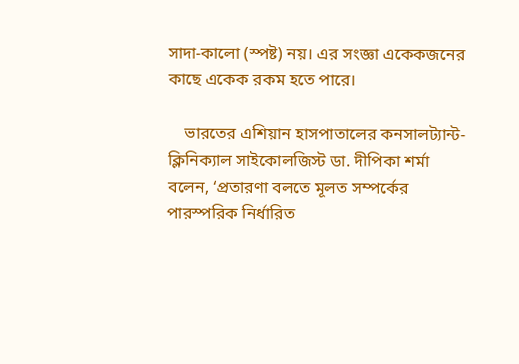সাদা-কালো (স্পষ্ট) নয়। এর সংজ্ঞা একেকজনের কাছে একেক রকম হতে পারে।

    ভারতের এশিয়ান হাসপাতালের কনসালট্যান্ট-ক্লিনিক্যাল সাইকোলজিস্ট ডা. দীপিকা শর্মা বলেন, ‘প্রতারণা বলতে মূলত সম্পর্কের পারস্পরিক নির্ধারিত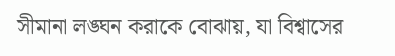সীমানা লঙ্ঘন করাকে বোঝায়, যা বিশ্বাসের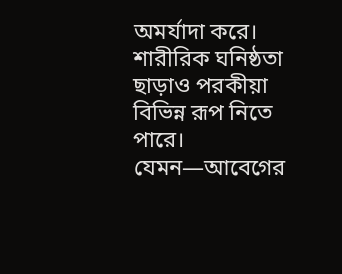অমর্যাদা করে। শারীরিক ঘনিষ্ঠতা ছাড়াও পরকীয়া বিভিন্ন রূপ নিতে পারে। যেমন—আবেগের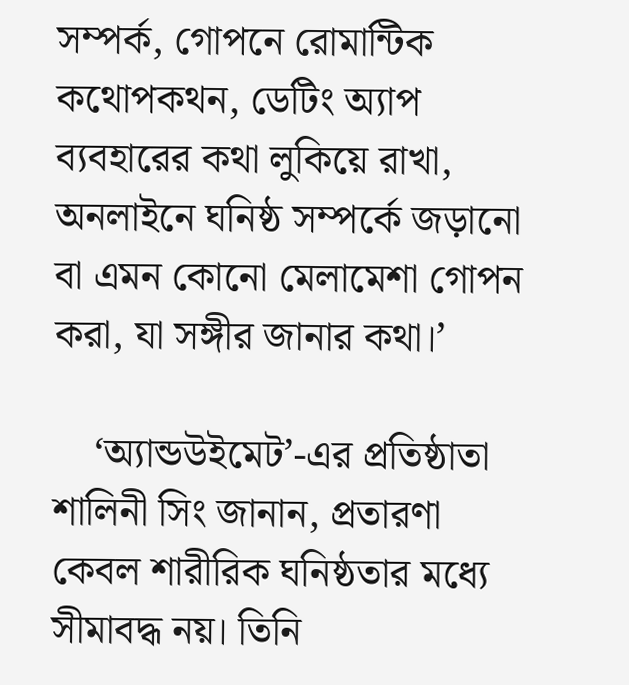সম্পর্ক, গোপনে রোমান্টিক কথোপকথন, ডেটিং অ্যাপ ব্যবহারের কথা লুকিয়ে রাখা, অনলাইনে ঘনিষ্ঠ সম্পর্কে জড়ানো বা এমন কোনো মেলামেশা গোপন করা, যা সঙ্গীর জানার কথা।’

    ‘অ্যান্ডউইমেট’-এর প্রতিষ্ঠাতা শালিনী সিং জানান, প্রতারণা কেবল শারীরিক ঘনিষ্ঠতার মধ্যে সীমাবদ্ধ নয়। তিনি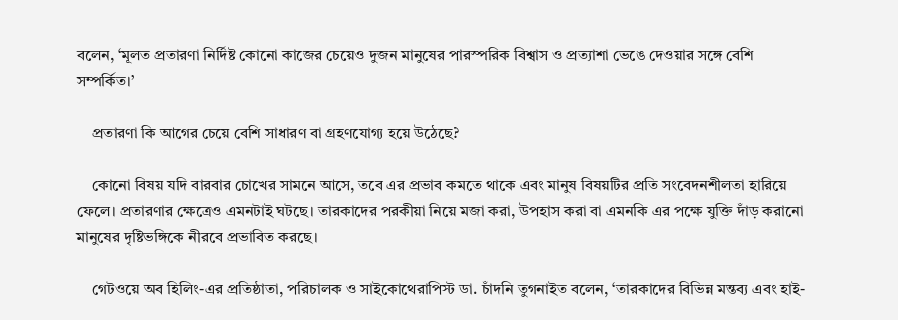বলেন, ‘মূলত প্রতারণা নির্দিষ্ট কোনো কাজের চেয়েও দুজন মানুষের পারস্পরিক বিশ্বাস ও প্রত্যাশা ভেঙে দেওয়ার সঙ্গে বেশি সম্পর্কিত।’

    প্রতারণা কি আগের চেয়ে বেশি সাধারণ বা গ্রহণযোগ্য হয়ে উঠেছে?

    কোনো বিষয় যদি বারবার চোখের সামনে আসে, তবে এর প্রভাব কমতে থাকে এবং মানুষ বিষয়টির প্রতি সংবেদনশীলতা হারিয়ে ফেলে। প্রতারণার ক্ষেত্রেও এমনটাই ঘটছে। তারকাদের পরকীয়া নিয়ে মজা করা, উপহাস করা বা এমনকি এর পক্ষে যুক্তি দাঁড় করানো মানুষের দৃষ্টিভঙ্গিকে নীরবে প্রভাবিত করছে।

    গেটওয়ে অব হিলিং-এর প্রতিষ্ঠাতা, পরিচালক ও সাইকোথেরাপিস্ট ডা. চাঁদনি তুগনাইত বলেন, ‘তারকাদের বিভিন্ন মন্তব্য এবং হাই-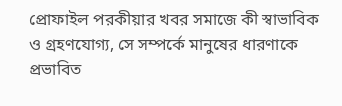প্রোফাইল পরকীয়ার খবর সমাজে কী স্বাভাবিক ও গ্রহণযোগ্য, সে সম্পর্কে মানুষের ধারণাকে প্রভাবিত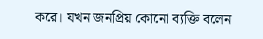করে। যখন জনপ্রিয় কোনো ব্যক্তি বলেন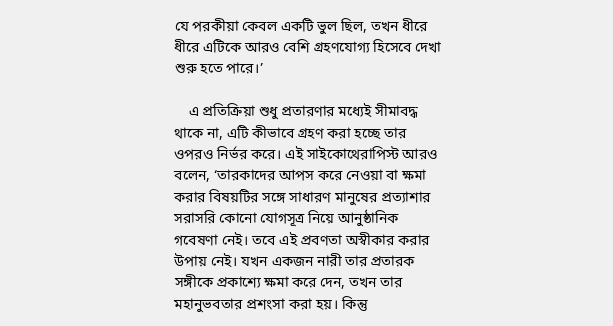যে পরকীয়া কেবল একটি ভুল ছিল, তখন ধীরে ধীরে এটিকে আরও বেশি গ্রহণযোগ্য হিসেবে দেখা শুরু হতে পারে।’

    এ প্রতিক্রিয়া শুধু প্রতারণার মধ্যেই সীমাবদ্ধ থাকে না, এটি কীভাবে গ্রহণ করা হচ্ছে তার ওপরও নির্ভর করে। এই সাইকোথেরাপিস্ট আরও বলেন, ‘তারকাদের আপস করে নেওয়া বা ক্ষমা করার বিষয়টির সঙ্গে সাধারণ মানুষের প্রত্যাশার সরাসরি কোনো যোগসূত্র নিয়ে আনুষ্ঠানিক গবেষণা নেই। তবে এই প্রবণতা অস্বীকার করার উপায় নেই। যখন একজন নারী তার প্রতারক সঙ্গীকে প্রকাশ্যে ক্ষমা করে দেন, তখন তার মহানুভবতার প্রশংসা করা হয়। কিন্তু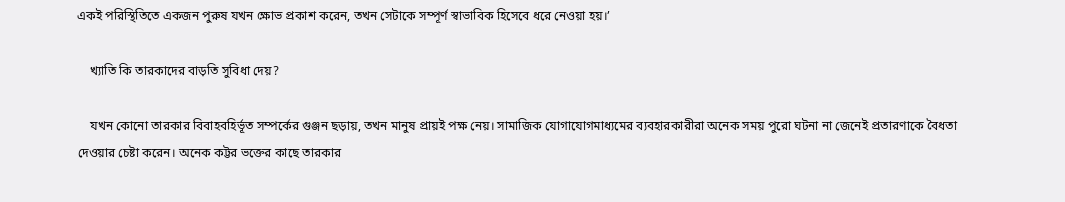একই পরিস্থিতিতে একজন পুরুষ যখন ক্ষোভ প্রকাশ করেন, তখন সেটাকে সম্পূর্ণ স্বাভাবিক হিসেবে ধরে নেওয়া হয়।’

    খ্যাতি কি তারকাদের বাড়তি সুবিধা দেয়?

    যখন কোনো তারকার বিবাহবহির্ভূত সম্পর্কের গুঞ্জন ছড়ায়, তখন মানুষ প্রায়ই পক্ষ নেয়। সামাজিক যোগাযোগমাধ্যমের ব্যবহারকারীরা অনেক সময় পুরো ঘটনা না জেনেই প্রতারণাকে বৈধতা দেওয়ার চেষ্টা করেন। অনেক কট্টর ভক্তের কাছে তারকার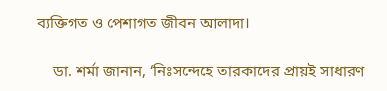ব্যক্তিগত ও পেশাগত জীবন আলাদা।

    ডা. শর্মা জানান, ‘নিঃসন্দেহে তারকাদের প্রায়ই সাধারণ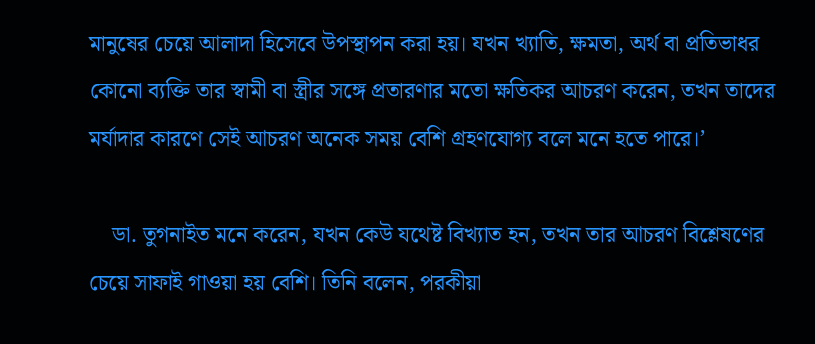মানুষের চেয়ে আলাদা হিসেবে উপস্থাপন করা হয়। যখন খ্যাতি, ক্ষমতা, অর্থ বা প্রতিভাধর কোনো ব্যক্তি তার স্বামী বা স্ত্রীর সঙ্গে প্রতারণার মতো ক্ষতিকর আচরণ করেন, তখন তাদের মর্যাদার কারণে সেই আচরণ অনেক সময় বেশি গ্রহণযোগ্য বলে মনে হতে পারে।’

    ডা. তুগনাইত মনে করেন, যখন কেউ যথেষ্ট বিখ্যাত হন, তখন তার আচরণ বিশ্লেষণের চেয়ে সাফাই গাওয়া হয় বেশি। তিনি বলেন, পরকীয়া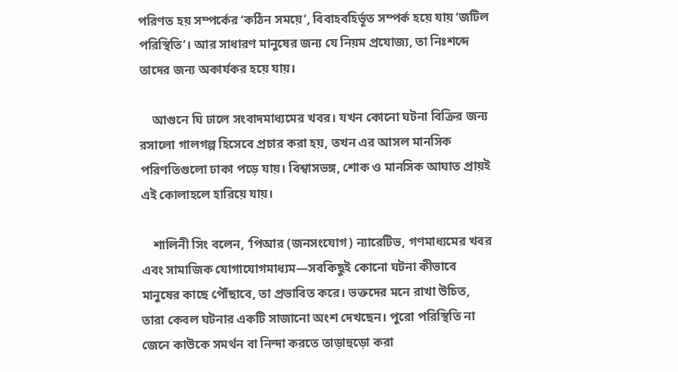পরিণত হয় সম্পর্কের ‘কঠিন সময়ে’, বিবাহবহির্ভূত সম্পর্ক হয়ে যায় ‘জটিল পরিস্থিতি’। আর সাধারণ মানুষের জন্য যে নিয়ম প্রযোজ্য, তা নিঃশব্দে তাদের জন্য অকার্যকর হয়ে যায়।

    আগুনে ঘি ঢালে সংবাদমাধ্যমের খবর। যখন কোনো ঘটনা বিক্রির জন্য রসালো গালগল্প হিসেবে প্রচার করা হয়, তখন এর আসল মানসিক পরিণতিগুলো ঢাকা পড়ে যায়। বিশ্বাসভঙ্গ, শোক ও মানসিক আঘাত প্রায়ই এই কোলাহলে হারিয়ে যায়।

    শালিনী সিং বলেন, ‘পিআর (জনসংযোগ) ন্যারেটিভ, গণমাধ্যমের খবর এবং সামাজিক যোগাযোগমাধ্যম—সবকিছুই কোনো ঘটনা কীভাবে মানুষের কাছে পৌঁছাবে, তা প্রভাবিত করে। ভক্তদের মনে রাখা উচিত, তারা কেবল ঘটনার একটি সাজানো অংশ দেখছেন। পুরো পরিস্থিতি না জেনে কাউকে সমর্থন বা নিন্দা করতে তাড়াহুড়ো করা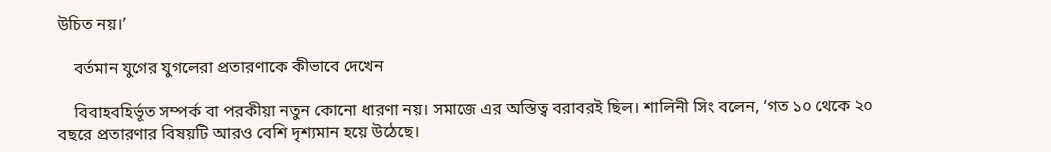উচিত নয়।’

    বর্তমান যুগের যুগলেরা প্রতারণাকে কীভাবে দেখেন

    বিবাহবহির্ভূত সম্পর্ক বা পরকীয়া নতুন কোনো ধারণা নয়। সমাজে এর অস্তিত্ব বরাবরই ছিল। শালিনী সিং বলেন, ‘গত ১০ থেকে ২০ বছরে প্রতারণার বিষয়টি আরও বেশি দৃশ্যমান হয়ে উঠেছে।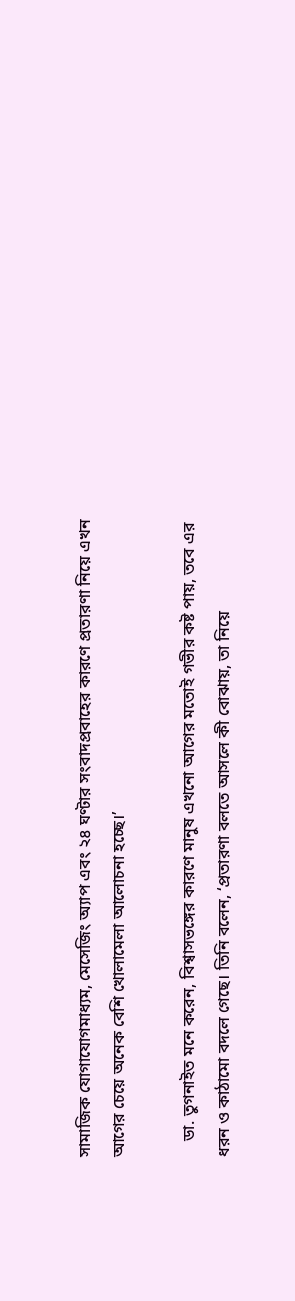সামাজিক যোগাযোগমাধ্যম, মেসেজিং অ্যাপ এবং ২৪ ঘণ্টার সংবাদপ্রবাহের কারণে প্রতারণা নিয়ে এখন আগের চেয়ে অনেক বেশি খোলামেলা আলোচনা হচ্ছে।’

    ডা. তুগনাইত মনে করেন, বিশ্বাসভঙ্গের কারণে মানুষ এখনো আগের মতোই গভীর কষ্ট পায়, তবে এর ধরন ও কাঠামো বদলে গেছে। তিনি বলেন, ‘প্রতারণা বলতে আসলে কী বোঝায়, তা নিয়ে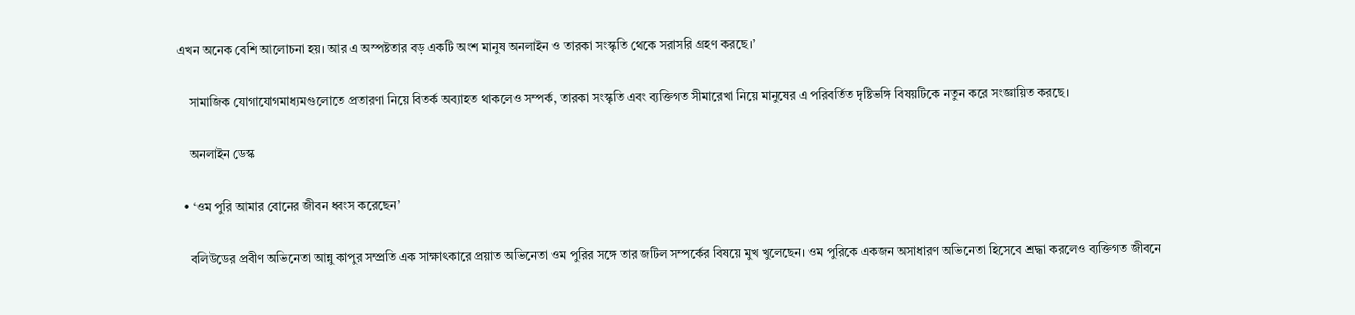এখন অনেক বেশি আলোচনা হয়। আর এ অস্পষ্টতার বড় একটি অংশ মানুষ অনলাইন ও তারকা সংস্কৃতি থেকে সরাসরি গ্রহণ করছে।’

    সামাজিক যোগাযোগমাধ্যমগুলোতে প্রতারণা নিয়ে বিতর্ক অব্যাহত থাকলেও সম্পর্ক, তারকা সংস্কৃতি এবং ব্যক্তিগত সীমারেখা নিয়ে মানুষের এ পরিবর্তিত দৃষ্টিভঙ্গি বিষয়টিকে নতুন করে সংজ্ঞায়িত করছে।

    অনলাইন ডেস্ক

  • ‘ওম পুরি আমার বোনের জীবন ধ্বংস করেছেন’

    বলিউডের প্রবীণ অভিনেতা আন্নু কাপুর সম্প্রতি এক সাক্ষাৎকারে প্রয়াত অভিনেতা ওম পুরির সঙ্গে তার জটিল সম্পর্কের বিষয়ে মুখ খুলেছেন। ওম পুরিকে একজন অসাধারণ অভিনেতা হিসেবে শ্রদ্ধা করলেও ব্যক্তিগত জীবনে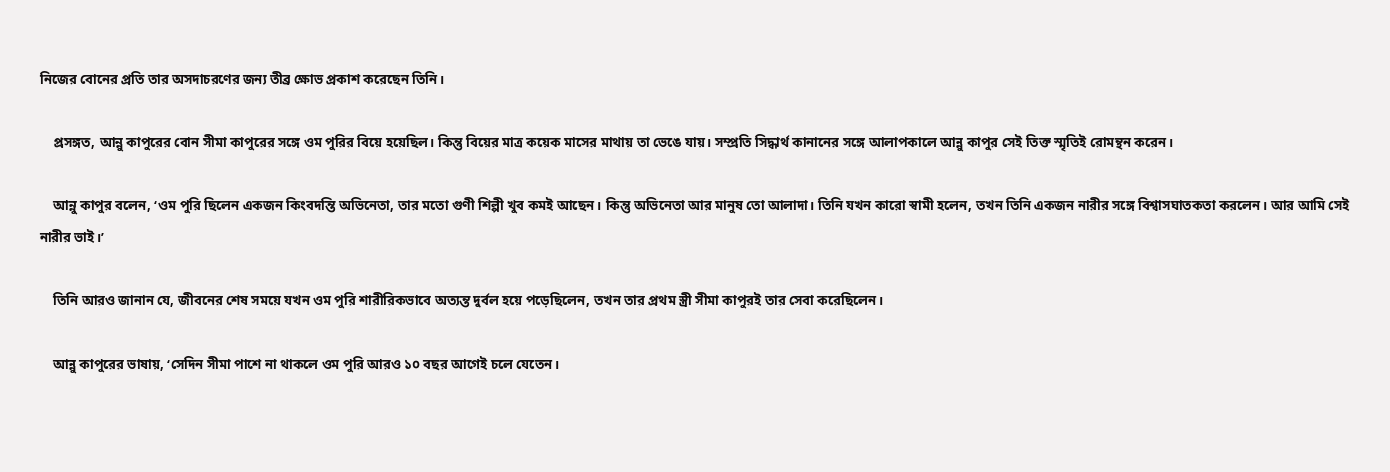নিজের বোনের প্রতি তার অসদাচরণের জন্য তীব্র ক্ষোভ প্রকাশ করেছেন তিনি।

    প্রসঙ্গত, আন্নু কাপুরের বোন সীমা কাপুরের সঙ্গে ওম পুরির বিয়ে হয়েছিল। কিন্তু বিয়ের মাত্র কয়েক মাসের মাথায় তা ভেঙে যায়। সম্প্রতি সিদ্ধার্থ কানানের সঙ্গে আলাপকালে আন্নু কাপুর সেই তিক্ত স্মৃতিই রোমন্থন করেন।

    আন্নু কাপুর বলেন, ‘ওম পুরি ছিলেন একজন কিংবদন্তি অভিনেতা, তার মতো গুণী শিল্পী খুব কমই আছেন। কিন্তু অভিনেতা আর মানুষ তো আলাদা। তিনি যখন কারো স্বামী হলেন, তখন তিনি একজন নারীর সঙ্গে বিশ্বাসঘাতকতা করলেন। আর আমি সেই নারীর ভাই।’

    তিনি আরও জানান যে, জীবনের শেষ সময়ে যখন ওম পুরি শারীরিকভাবে অত্যন্ত দুর্বল হয়ে পড়েছিলেন, তখন তার প্রথম স্ত্রী সীমা কাপুরই তার সেবা করেছিলেন।

    আন্নু কাপুরের ভাষায়, ‘সেদিন সীমা পাশে না থাকলে ওম পুরি আরও ১০ বছর আগেই চলে যেতেন।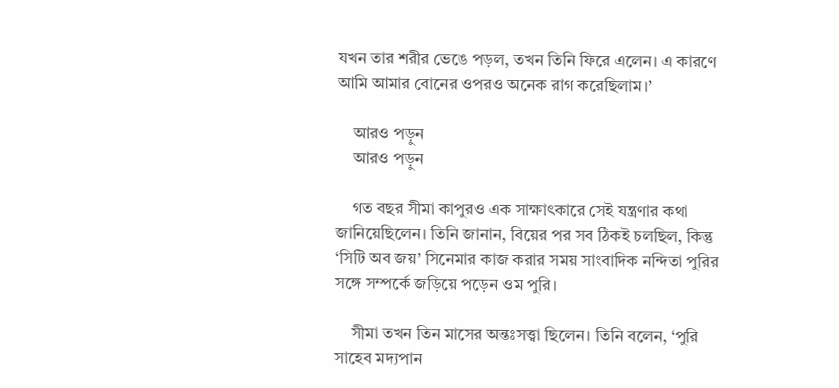যখন তার শরীর ভেঙে পড়ল, তখন তিনি ফিরে এলেন। এ কারণে আমি আমার বোনের ওপরও অনেক রাগ করেছিলাম।’

    আরও পড়ুন
    আরও পড়ুন

    গত বছর সীমা কাপুরও এক সাক্ষাৎকারে সেই যন্ত্রণার কথা জানিয়েছিলেন। তিনি জানান, বিয়ের পর সব ঠিকই চলছিল, কিন্তু ‘সিটি অব জয়’ সিনেমার কাজ করার সময় সাংবাদিক নন্দিতা পুরির সঙ্গে সম্পর্কে জড়িয়ে পড়েন ওম পুরি।

    সীমা তখন তিন মাসের অন্তঃসত্ত্বা ছিলেন। তিনি বলেন, ‘পুরি সাহেব মদ্যপান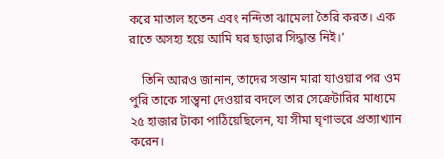করে মাতাল হতেন এবং নন্দিতা ঝামেলা তৈরি করত। এক রাতে অসহ্য হয়ে আমি ঘর ছাড়ার সিদ্ধান্ত নিই।’

    তিনি আরও জানান, তাদের সন্তান মারা যাওয়ার পর ওম পুরি তাকে সান্ত্বনা দেওয়ার বদলে তার সেক্রেটারির মাধ্যমে ২৫ হাজার টাকা পাঠিয়েছিলেন, যা সীমা ঘৃণাভরে প্রত্যাখ্যান করেন।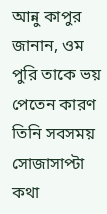আন্নু কাপুর জানান, ওম পুরি তাকে ভয় পেতেন কারণ তিনি সবসময় সোজাসাপ্টা কথা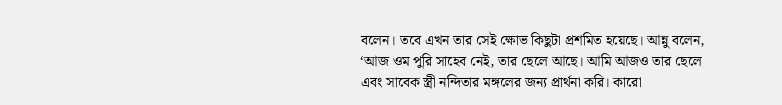বলেন। তবে এখন তার সেই ক্ষোভ কিছুটা প্রশমিত হয়েছে। আন্নু বলেন, ‘আজ ওম পুরি সাহেব নেই, তার ছেলে আছে। আমি আজও তার ছেলে এবং সাবেক স্ত্রী নন্দিতার মঙ্গলের জন্য প্রার্থনা করি। কারো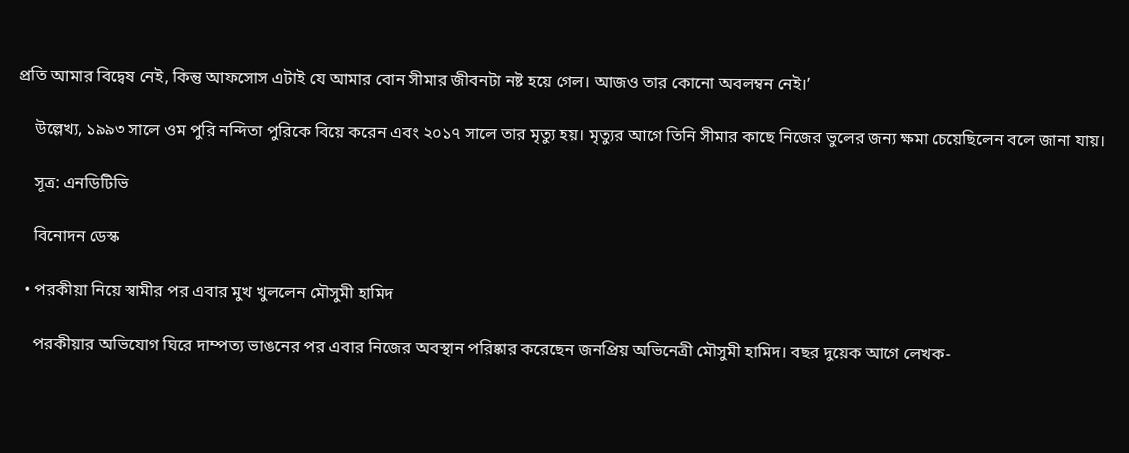প্রতি আমার বিদ্বেষ নেই, কিন্তু আফসোস এটাই যে আমার বোন সীমার জীবনটা নষ্ট হয়ে গেল। আজও তার কোনো অবলম্বন নেই।’

    উল্লেখ্য, ১৯৯৩ সালে ওম পুরি নন্দিতা পুরিকে বিয়ে করেন এবং ২০১৭ সালে তার মৃত্যু হয়। মৃত্যুর আগে তিনি সীমার কাছে নিজের ভুলের জন্য ক্ষমা চেয়েছিলেন বলে জানা যায়।

    সূত্র: এনডিটিভি

    বিনোদন ডেস্ক

  • পরকীয়া নিয়ে স্বামীর পর এবার মুখ খুললেন মৌসুমী হামিদ

    পরকীয়ার অভিযোগ ঘিরে দাম্পত্য ভাঙনের পর এবার নিজের অবস্থান পরিষ্কার করেছেন জনপ্রিয় অভিনেত্রী মৌসুমী হামিদ। বছর দুয়েক আগে লেখক-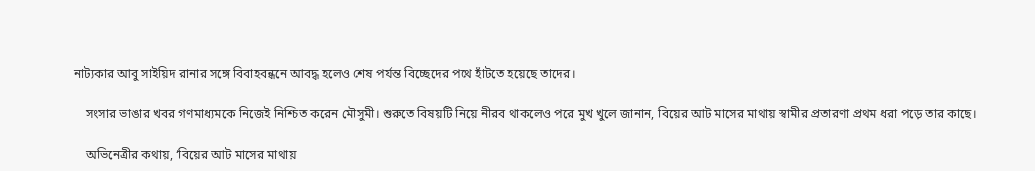নাট্যকার আবু সাইয়িদ রানার সঙ্গে বিবাহবন্ধনে আবদ্ধ হলেও শেষ পর্যন্ত বিচ্ছেদের পথে হাঁটতে হয়েছে তাদের।

    সংসার ভাঙার খবর গণমাধ্যমকে নিজেই নিশ্চিত করেন মৌসুমী। শুরুতে বিষয়টি নিয়ে নীরব থাকলেও পরে মুখ খুলে জানান, বিয়ের আট মাসের মাথায় স্বামীর প্রতারণা প্রথম ধরা পড়ে তার কাছে।

    অভিনেত্রীর কথায়, ‘বিয়ের আট মাসের মাথায়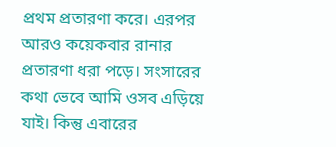প্রথম প্রতারণা করে। এরপর আরও কয়েকবার রানার প্রতারণা ধরা পড়ে। সংসারের কথা ভেবে আমি ওসব এড়িয়ে যাই। কিন্তু এবারের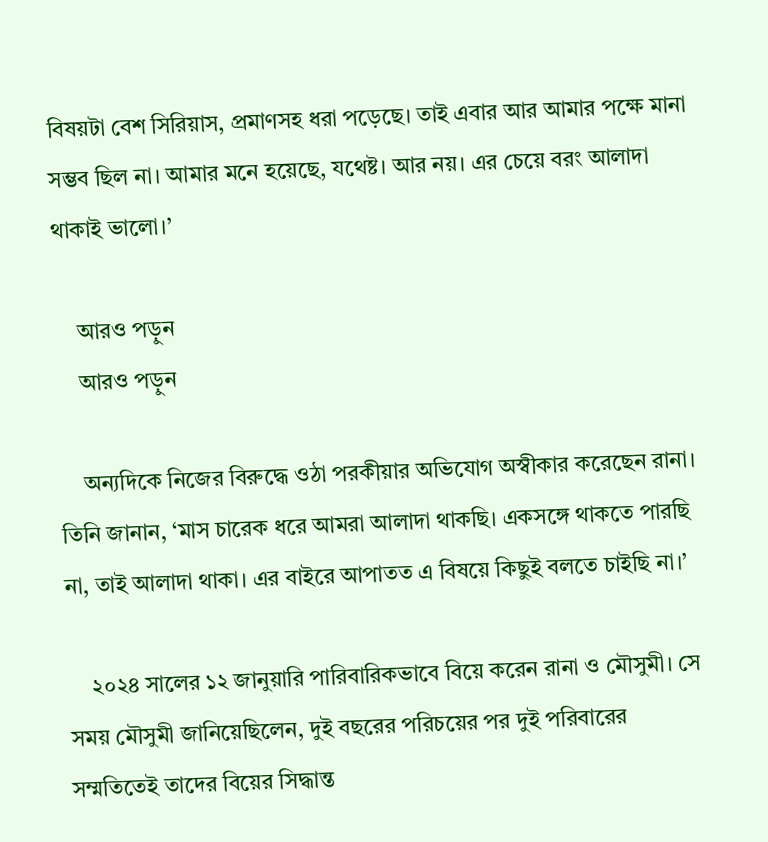বিষয়টা বেশ সিরিয়াস, প্রমাণসহ ধরা পড়েছে। তাই এবার আর আমার পক্ষে মানা সম্ভব ছিল না। আমার মনে হয়েছে, যথেষ্ট। আর নয়। এর চেয়ে বরং আলাদা থাকাই ভালো।’

    আরও পড়ুন
    আরও পড়ুন

    অন্যদিকে নিজের বিরুদ্ধে ওঠা পরকীয়ার অভিযোগ অস্বীকার করেছেন রানা। তিনি জানান, ‘মাস চারেক ধরে আমরা আলাদা থাকছি। একসঙ্গে থাকতে পারছি না, তাই আলাদা থাকা। এর বাইরে আপাতত এ বিষয়ে কিছুই বলতে চাইছি না।’

    ২০২৪ সালের ১২ জানুয়ারি পারিবারিকভাবে বিয়ে করেন রানা ও মৌসুমী। সে সময় মৌসুমী জানিয়েছিলেন, দুই বছরের পরিচয়ের পর দুই পরিবারের সম্মতিতেই তাদের বিয়ের সিদ্ধান্ত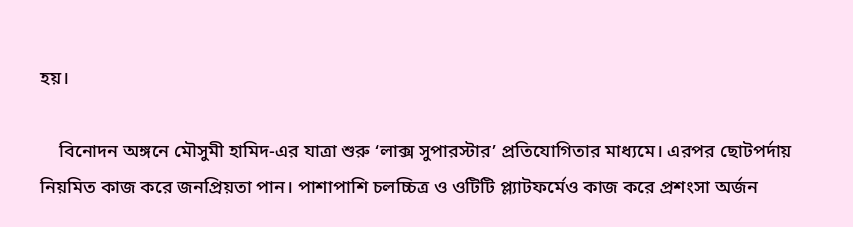হয়।

    বিনোদন অঙ্গনে মৌসুমী হামিদ-এর যাত্রা শুরু ‘লাক্স সুপারস্টার’ প্রতিযোগিতার মাধ্যমে। এরপর ছোটপর্দায় নিয়মিত কাজ করে জনপ্রিয়তা পান। পাশাপাশি চলচ্চিত্র ও ওটিটি প্ল্যাটফর্মেও কাজ করে প্রশংসা অর্জন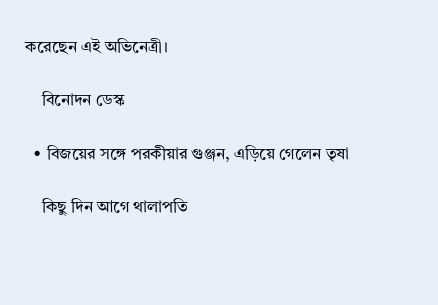করেছেন এই অভিনেত্রী।

    বিনোদন ডেস্ক

  • বিজয়ের সঙ্গে পরকীয়ার গুঞ্জন, এড়িয়ে গেলেন তৃষা

    কিছু দিন আগে থালাপতি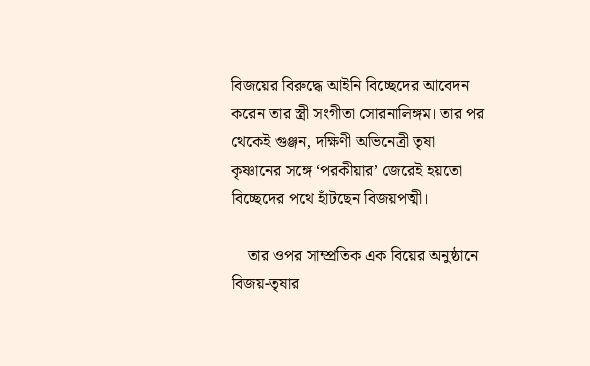বিজয়ের বিরুদ্ধে আইনি বিচ্ছেদের আবেদন করেন তার স্ত্রী সংগীতা সোরনালিঙ্গম। তার পর থেকেই গুঞ্জন, দক্ষিণী অভিনেত্রী তৃষা কৃষ্ণানের সঙ্গে ‘পরকীয়ার’ জেরেই হয়তো বিচ্ছেদের পথে হাঁটছেন বিজয়পত্মী।

    তার ওপর সাম্প্রতিক এক বিয়ের অনুষ্ঠানে বিজয়-তৃষার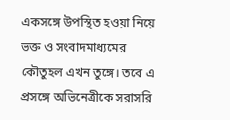একসঙ্গে উপস্থিত হওয়া নিয়ে ভক্ত ও সংবাদমাধ্যমের কৌতুহল এখন তুঙ্গে। তবে এ প্রসঙ্গে অভিনেত্রীকে সরাসরি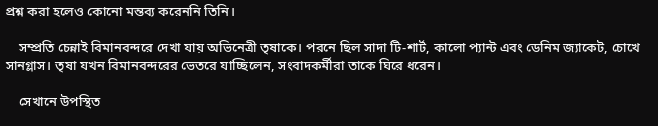প্রশ্ন করা হলেও কোনো মন্তব্য করেননি তিনি।

    সম্প্রতি চেন্নাই বিমানবন্দরে দেখা যায় অভিনেত্রী তৃষাকে। পরনে ছিল সাদা টি-শার্ট, কালো প্যান্ট এবং ডেনিম জ্যাকেট, চোখে সানগ্লাস। তৃষা যখন বিমানবন্দরের ভেতরে যাচ্ছিলেন, সংবাদকর্মীরা তাকে ঘিরে ধরেন।

    সেখানে উপস্থিত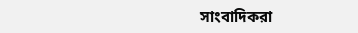সাংবাদিকরা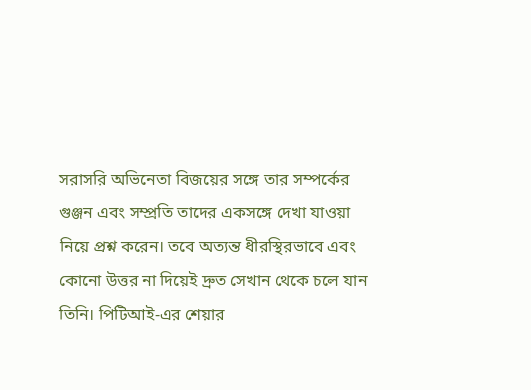সরাসরি অভিনেতা বিজয়ের সঙ্গে তার সম্পর্কের গুঞ্জন এবং সম্প্রতি তাদের একসঙ্গে দেখা যাওয়া নিয়ে প্রশ্ন করেন। তবে অত্যন্ত ধীরস্থিরভাবে এবং কোনো উত্তর না দিয়েই দ্রুত সেখান থেকে চলে যান তিনি। পিটিআই-এর শেয়ার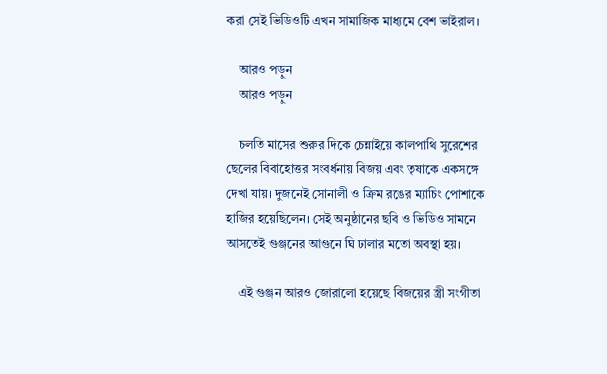করা সেই ভিডিওটি এখন সামাজিক মাধ্যমে বেশ ভাইরাল।

    আরও পড়ুন
    আরও পড়ুন

    চলতি মাসের শুরুর দিকে চেন্নাইয়ে কালপাথি সুরেশের ছেলের বিবাহোত্তর সংবর্ধনায় বিজয় এবং তৃষাকে একসঙ্গে দেখা যায়। দুজনেই সোনালী ও ক্রিম রঙের ম্যাচিং পোশাকে হাজির হয়েছিলেন। সেই অনুষ্ঠানের ছবি ও ভিডিও সামনে আসতেই গুঞ্জনের আগুনে ঘি ঢালার মতো অবস্থা হয়।

    এই গুঞ্জন আরও জোরালো হয়েছে বিজয়ের স্ত্রী সংগীতা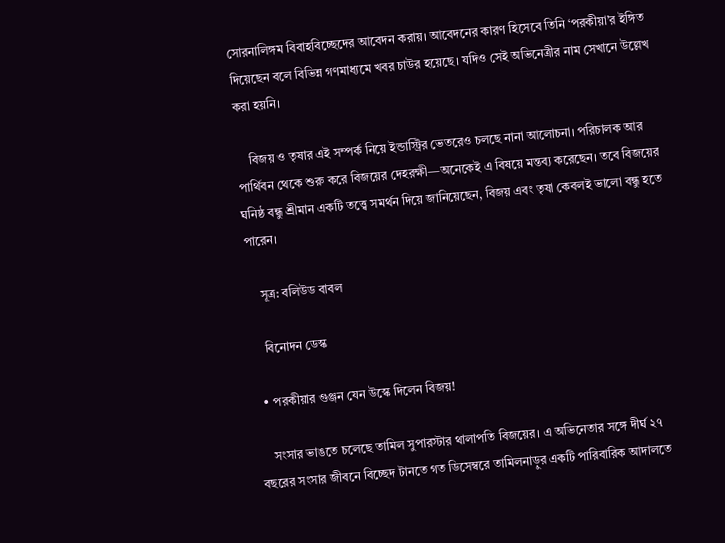সোরনালিঙ্গম বিবাহবিচ্ছেদের আবেদন করায়। আবেদনের কারণ হিসেবে তিনি ‘পরকীয়া’র ইঙ্গিত দিয়েছেন বলে বিভিন্ন গণমাধ্যমে খবর চাউর হয়েছে। যদিও সেই অভিনেত্রীর নাম সেখানে উল্লেখ করা হয়নি।

    বিজয় ও তৃষার এই সম্পর্ক নিয়ে ইন্ডাস্ট্রির ভেতরেও চলছে নানা আলোচনা। পরিচালক আর পার্থিবন থেকে শুরু করে বিজয়ের দেহরক্ষী—অনেকেই এ বিষয়ে মন্তব্য করেছেন। তবে বিজয়ের ঘনিষ্ঠ বন্ধু শ্রীমান একটি তত্ত্বে সমর্থন দিয়ে জানিয়েছেন, বিজয় এবং তৃষা কেবলই ভালো বন্ধু হতে পারেন।

    সূত্র: বলিউড বাবল

    বিনোদন ডেস্ক

  • পরকীয়ার গুঞ্জন যেন উস্কে দিলেন বিজয়!

    সংসার ভাঙতে চলেছে তামিল সুপারস্টার থালাপতি বিজয়ের। এ অভিনেতার সঙ্গে দীর্ঘ ২৭ বছরের সংসার জীবনে বিচ্ছেদ টানতে গত ডিসেম্বরে তামিলনাড়ুর একটি পারিবারিক আদালতে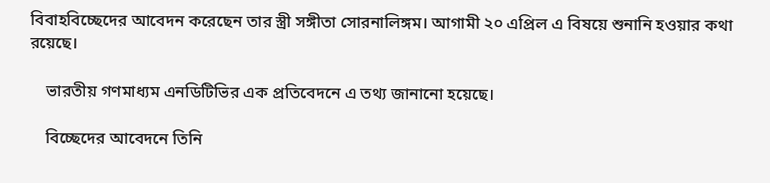বিবাহবিচ্ছেদের আবেদন করেছেন তার স্ত্রী সঙ্গীতা সোরনালিঙ্গম। আগামী ২০ এপ্রিল এ বিষয়ে শুনানি হওয়ার কথা রয়েছে।

    ভারতীয় গণমাধ্যম এনডিটিভির এক প্রতিবেদনে এ তথ্য জানানো হয়েছে।

    বিচ্ছেদের আবেদনে তিনি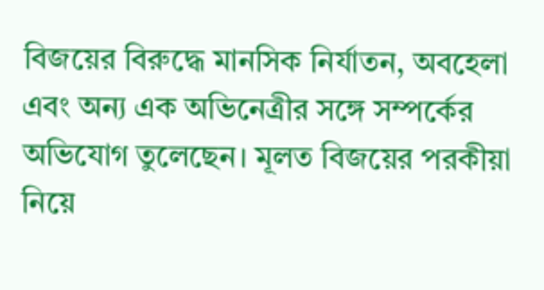বিজয়ের বিরুদ্ধে মানসিক নির্যাতন, অবহেলা এবং অন্য এক অভিনেত্রীর সঙ্গে সম্পর্কের অভিযোগ তুলেছেন। মূলত বিজয়ের পরকীয়া নিয়ে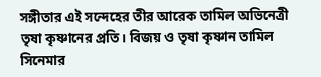সঙ্গীতার এই সন্দেহের তীর আরেক তামিল অভিনেত্রী তৃষা কৃষ্ণানের প্রতি। বিজয় ও তৃষা কৃষ্ণান তামিল সিনেমার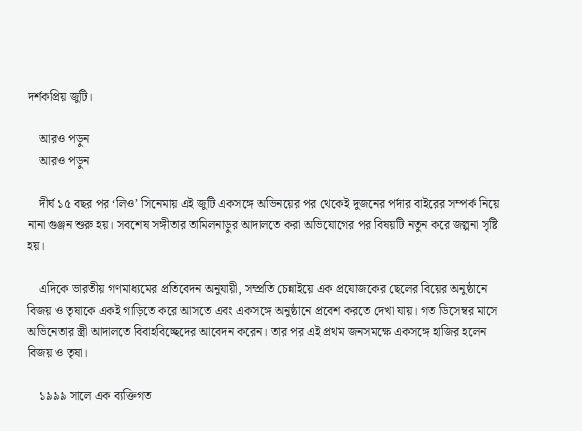দর্শকপ্রিয় জুটি।

    আরও পড়ুন
    আরও পড়ুন

    দীর্ঘ ১৫ বছর পর ‘লিও’ সিনেমায় এই জুটি একসঙ্গে অভিনয়ের পর থেকেই দুজনের পর্দার বাইরের সম্পর্ক নিয়ে নানা গুঞ্জন শুরু হয়। সবশেষ সঙ্গীতার তামিলনাড়ুর আদালতে করা অভিযোগের পর বিষয়টি নতুন করে জল্পনা সৃষ্টি হয়।

    এদিকে ভারতীয় গণমাধ্যমের প্রতিবেদন অনুযায়ী, সম্প্রতি চেন্নাইয়ে এক প্রযোজকের ছেলের বিয়ের অনুষ্ঠানে বিজয় ও তৃষাকে একই গাড়িতে করে আসতে এবং একসঙ্গে অনুষ্ঠানে প্রবেশ করতে দেখা যায়। গত ডিসেম্বর মাসে অভিনেতার স্ত্রী আদালতে বিবাহবিচ্ছেদের আবেদন করেন। তার পর এই প্রথম জনসমক্ষে একসঙ্গে হাজির হলেন বিজয় ও তৃষা।

    ১৯৯৯ সালে এক ব্যক্তিগত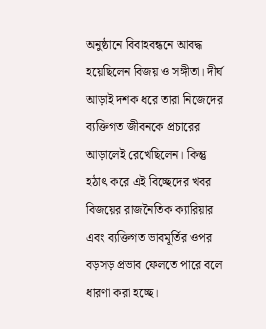অনুষ্ঠানে বিবাহবন্ধনে আবদ্ধ হয়েছিলেন বিজয় ও সঙ্গীতা। দীর্ঘ আড়াই দশক ধরে তারা নিজেদের ব্যক্তিগত জীবনকে প্রচারের আড়ালেই রেখেছিলেন। কিন্তু হঠাৎ করে এই বিচ্ছেদের খবর বিজয়ের রাজনৈতিক ক্যারিয়ার এবং ব্যক্তিগত ভাবমূর্তির ওপর বড়সড় প্রভাব ফেলতে পারে বলে ধারণা করা হচ্ছে।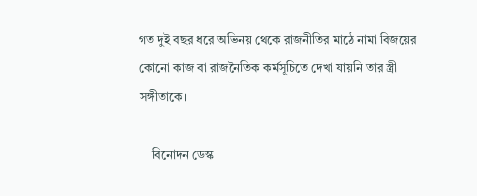গত দুই বছর ধরে অভিনয় থেকে রাজনীতির মাঠে নামা বিজয়ের কোনো কাজ বা রাজনৈতিক কর্মসূচিতে দেখা যায়নি তার স্ত্রী সঙ্গীতাকে।

    বিনোদন ডেস্ক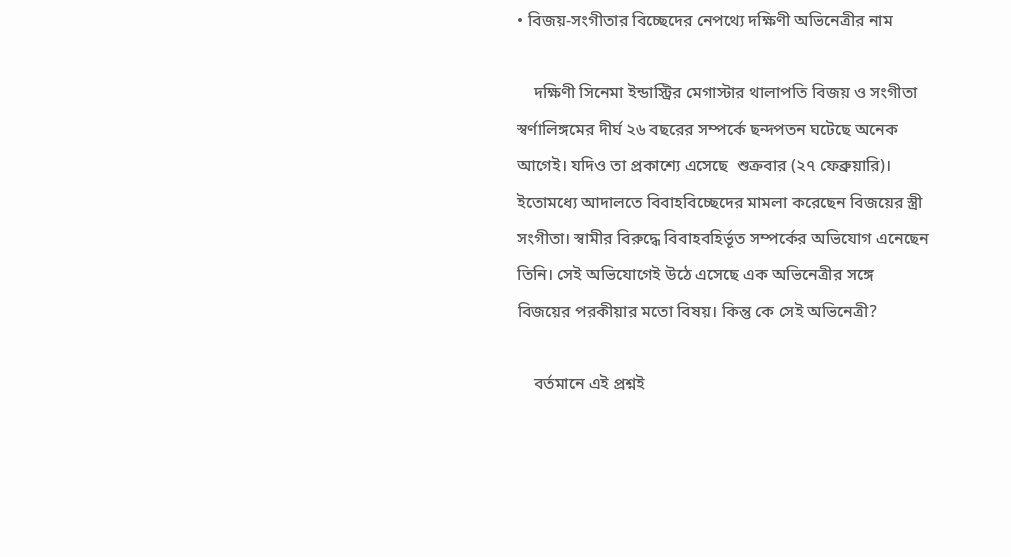• বিজয়-সংগীতার বিচ্ছেদের নেপথ্যে দক্ষিণী অভিনেত্রীর নাম

    দক্ষিণী সিনেমা ইন্ডাস্ট্রির মেগাস্টার থালাপতি বিজয় ও সংগীতা স্বর্ণালিঙ্গমের দীর্ঘ ২৬ বছরের সম্পর্কে ছন্দপতন ঘটেছে অনেক আগেই। যদিও তা প্রকাশ্যে এসেছে  শুক্রবার (২৭ ফেব্রুয়ারি)। ইতোমধ্যে আদালতে বিবাহবিচ্ছেদের মামলা করেছেন বিজয়ের স্ত্রী সংগীতা। স্বামীর বিরুদ্ধে বিবাহবহির্ভূত সম্পর্কের অভিযোগ এনেছেন তিনি। সেই অভিযোগেই উঠে এসেছে এক অভিনেত্রীর সঙ্গে বিজয়ের পরকীয়ার মতো বিষয়। কিন্তু কে সেই অভিনেত্রী?

    বর্তমানে এই প্রশ্নই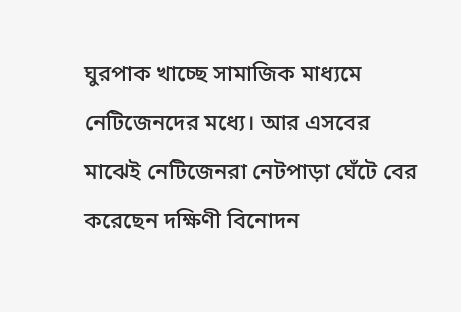ঘুরপাক খাচ্ছে সামাজিক মাধ্যমে নেটিজেনদের মধ্যে। আর এসবের মাঝেই নেটিজেনরা নেটপাড়া ঘেঁটে বের করেছেন দক্ষিণী বিনোদন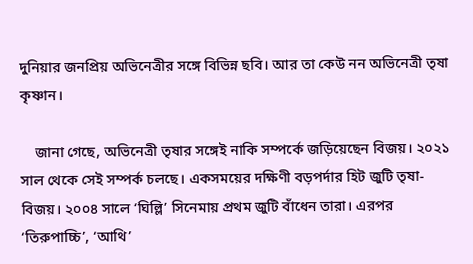দুনিয়ার জনপ্রিয় অভিনেত্রীর সঙ্গে বিভিন্ন ছবি। আর তা কেউ নন অভিনেত্রী তৃষা কৃষ্ণান।

    জানা গেছে, অভিনেত্রী তৃষার সঙ্গেই নাকি সম্পর্কে জড়িয়েছেন বিজয়। ২০২১ সাল থেকে সেই সম্পর্ক চলছে। একসময়ের দক্ষিণী বড়পর্দার হিট জুটি তৃষা-বিজয়। ২০০৪ সালে ‘ঘিল্লি’ সিনেমায় প্রথম জুটি বাঁধেন তারা। এরপর ‘তিরুপাচ্চি’, ‘আথি’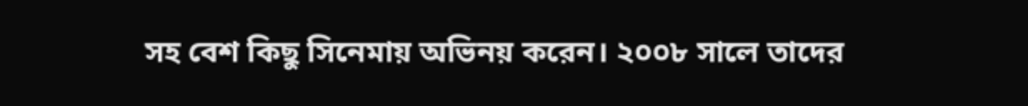সহ বেশ কিছু সিনেমায় অভিনয় করেন। ২০০৮ সালে তাদের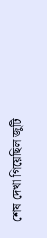শেষ দেখা গিয়েছিল জুটি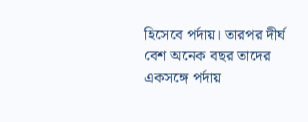হিসেবে পর্দায়। তারপর দীর্ঘ বেশ অনেক বছর তাদের একসঙ্গে পর্দায়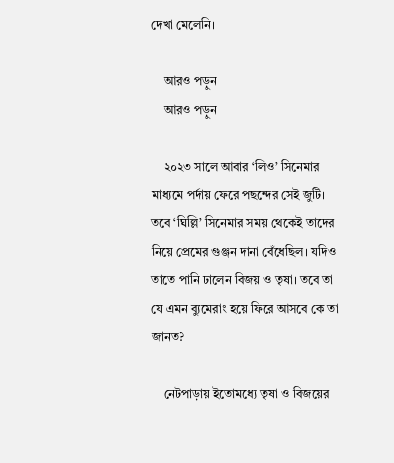দেখা মেলেনি।

    আরও পড়ুন
    আরও পড়ুন

    ২০২৩ সালে আবার ‘লিও’ সিনেমার মাধ্যমে পর্দায় ফেরে পছন্দের সেই জুটি। তবে ‘ঘিল্লি’ সিনেমার সময় থেকেই তাদের নিয়ে প্রেমের গুঞ্জন দানা বেঁধেছিল। যদিও তাতে পানি ঢালেন বিজয় ও তৃষা। তবে তা যে এমন ব্যুমেরাং হয়ে ফিরে আসবে কে তা জানত?

    নেটপাড়ায় ইতোমধ্যে তৃষা ও বিজয়ের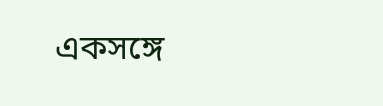একসঙ্গে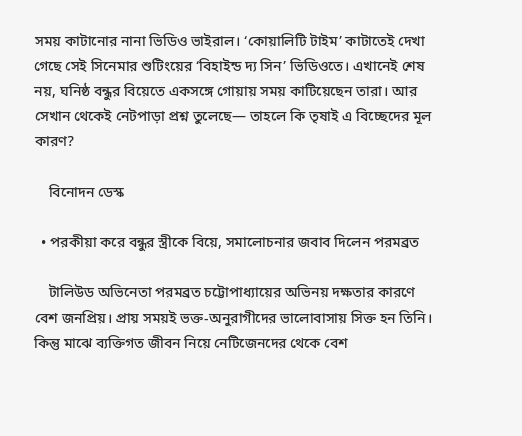সময় কাটানোর নানা ভিডিও ভাইরাল। ‘কোয়ালিটি টাইম’ কাটাতেই দেখা গেছে সেই সিনেমার শুটিংয়ের ‘বিহাইন্ড দ্য সিন’ ভিডিওতে। এখানেই শেষ নয়, ঘনিষ্ঠ বন্ধুর বিয়েতে একসঙ্গে গোয়ায় সময় কাটিয়েছেন তারা। আর সেখান থেকেই নেটপাড়া প্রশ্ন তুলেছে— তাহলে কি তৃষাই এ বিচ্ছেদের মূল কারণ?

    বিনোদন ডেস্ক

  • পরকীয়া করে বন্ধুর স্ত্রীকে বিয়ে, সমালোচনার জবাব দিলেন পরমব্রত

    টালিউড অভিনেতা পরমব্রত চট্টোপাধ্যায়ের অভিনয় দক্ষতার কারণে বেশ জনপ্রিয়। প্রায় সময়ই ভক্ত-অনুরাগীদের ভালোবাসায় সিক্ত হন তিনি। কিন্তু মাঝে ব্যক্তিগত জীবন নিয়ে নেটিজেনদের থেকে বেশ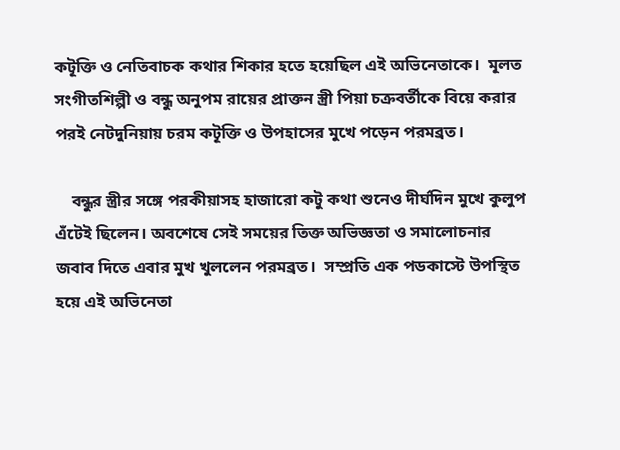কটূক্তি ও নেতিবাচক কথার শিকার হতে হয়েছিল এই অভিনেতাকে।  মূলত সংগীতশিল্পী ও বন্ধু অনুপম রায়ের প্রাক্তন স্ত্রী পিয়া চক্রবর্তীকে বিয়ে করার পরই নেটদুনিয়ায় চরম কটূক্তি ও উপহাসের মুখে পড়েন পরমব্রত।

    বন্ধুর স্ত্রীর সঙ্গে পরকীয়াসহ হাজারো কটু কথা শুনেও দীর্ঘদিন মুখে কুলুপ এঁটেই ছিলেন। অবশেষে সেই সময়ের তিক্ত অভিজ্ঞতা ও সমালোচনার জবাব দিতে এবার মুখ খুললেন পরমব্রত।  সম্প্রতি এক পডকাস্টে উপস্থিত হয়ে এই অভিনেতা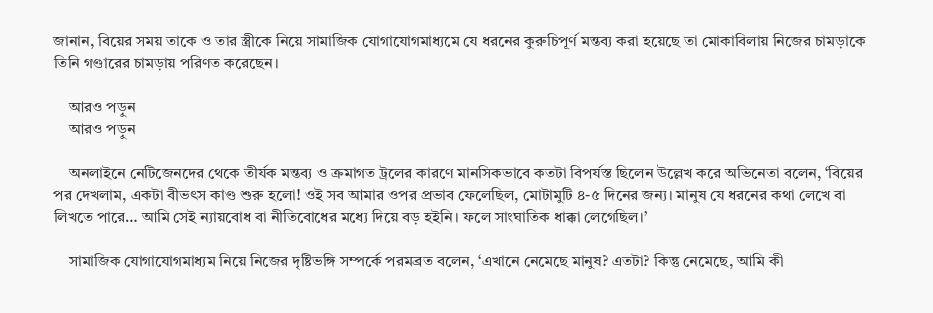জানান, বিয়ের সময় তাকে ও তার স্ত্রীকে নিয়ে সামাজিক যোগাযোগমাধ্যমে যে ধরনের কুরুচিপূর্ণ মন্তব্য করা হয়েছে তা মোকাবিলায় নিজের চামড়াকে তিনি গণ্ডারের চামড়ায় পরিণত করেছেন।

    আরও পড়ুন
    আরও পড়ুন

    অনলাইনে নেটিজেনদের থেকে তীর্যক মন্তব্য ও ক্রমাগত ট্রলের কারণে মানসিকভাবে কতটা বিপর্যস্ত ছিলেন উল্লেখ করে অভিনেতা বলেন, ‘বিয়ের পর দেখলাম, একটা বীভৎস কাণ্ড শুরু হলো! ওই সব আমার ওপর প্রভাব ফেলেছিল, মোটামুটি ৪-৫ দিনের জন্য। মানুষ যে ধরনের কথা লেখে বা লিখতে পারে… আমি সেই ন্যায়বোধ বা নীতিবোধের মধ্যে দিয়ে বড় হইনি। ফলে সাংঘাতিক ধাক্কা লেগেছিল।’

    সামাজিক যোগাযোগমাধ্যম নিয়ে নিজের দৃষ্টিভঙ্গি সম্পর্কে পরমব্রত বলেন, ‘এখানে নেমেছে মানুষ? এতটা? কিন্তু নেমেছে, আমি কী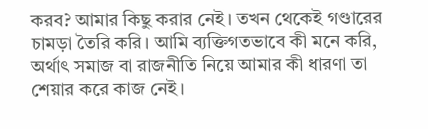করব? আমার কিছু করার নেই। তখন থেকেই গণ্ডারের চামড়া তৈরি করি। আমি ব্যক্তিগতভাবে কী মনে করি, অর্থাৎ সমাজ বা রাজনীতি নিয়ে আমার কী ধারণা তা শেয়ার করে কাজ নেই।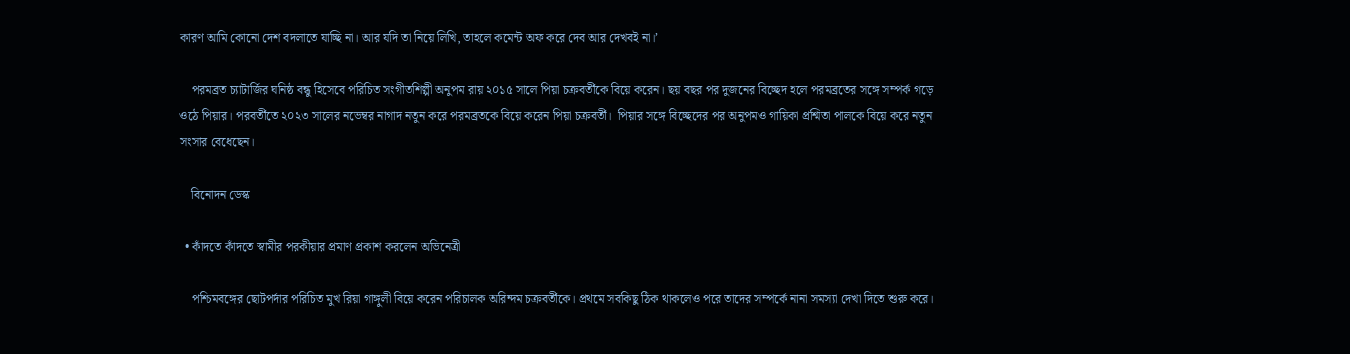কারণ আমি কোনো দেশ বদলাতে যাচ্ছি না। আর যদি তা নিয়ে লিখি, তাহলে কমেন্ট অফ করে দেব আর দেখবই না।’

    পরমব্রত চ্যাটার্জির ঘনিষ্ঠ বন্ধু হিসেবে পরিচিত সংগীতশিল্পী অনুপম রায় ২০১৫ সালে পিয়া চক্রবর্তীকে বিয়ে করেন। ছয় বছর পর দুজনের বিচ্ছেদ হলে পরমব্রতের সঙ্গে সম্পর্ক গড়ে ওঠে পিয়ার। পরবর্তীতে ২০২৩ সালের নভেম্বর নাগাদ নতুন করে পরমব্রতকে বিয়ে করেন পিয়া চক্রবর্তী।  পিয়ার সঙ্গে বিচ্ছেদের পর অনুপমও গায়িকা প্রশ্মিতা পালকে বিয়ে করে নতুন সংসার বেধেছেন।

    বিনোদন ডেস্ক

  • কাঁদতে কাঁদতে স্বামীর পরকীয়ার প্রমাণ প্রকাশ করলেন অভিনেত্রী

    পশ্চিমবঙ্গের ছোটপর্দার পরিচিত মুখ রিয়া গাঙ্গুলী বিয়ে করেন পরিচালক অরিন্দম চক্রবর্তীকে। প্রথমে সবকিছু ঠিক থাকলেও পরে তাদের সম্পর্কে নানা সমস্যা দেখা দিতে শুরু করে।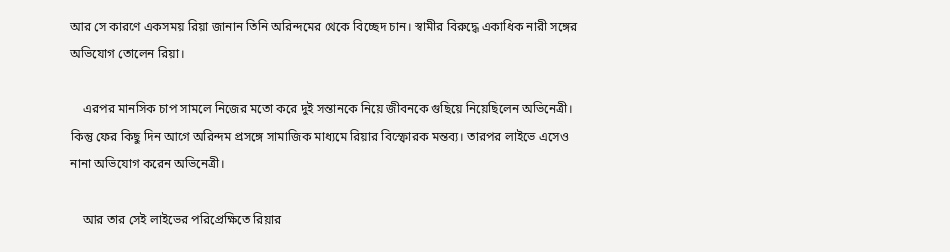আর সে কারণে একসময় রিয়া জানান তিনি অরিন্দমের থেকে বিচ্ছেদ চান। স্বামীর বিরুদ্ধে একাধিক নারী সঙ্গের অভিযোগ তোলেন রিয়া।

    এরপর মানসিক চাপ সামলে নিজের মতো করে দুই সন্তানকে নিয়ে জীবনকে গুছিয়ে নিয়েছিলেন অভিনেত্রী। কিন্তু ফের কিছু দিন আগে অরিন্দম প্রসঙ্গে সামাজিক মাধ্যমে রিয়ার বিস্ফোরক মন্তব্য। তারপর লাইভে এসেও নানা অভিযোগ করেন অভিনেত্রী।

    আর তার সেই লাইভের পরিপ্রেক্ষিতে রিয়ার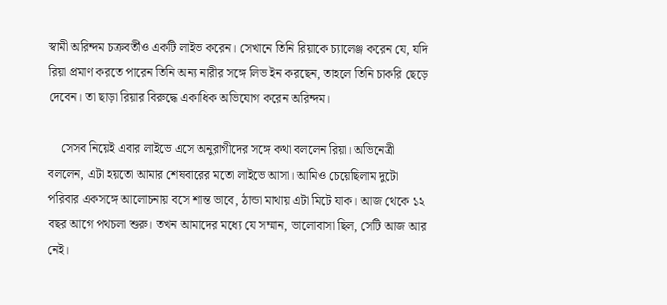স্বামী অরিন্দম চক্রবর্তীও একটি লাইভ করেন। সেখানে তিনি রিয়াকে চ্যালেঞ্জ করেন যে, যদি রিয়া প্রমাণ করতে পারেন তিনি অন্য নারীর সঙ্গে লিভ ইন করছেন, তাহলে তিনি চাকরি ছেড়ে দেবেন। তা ছাড়া রিয়ার বিরুদ্ধে একাধিক অভিযোগ করেন অরিন্দম।

    সেসব নিয়েই এবার লাইভে এসে অনুরাগীদের সঙ্গে কথা বললেন রিয়া। অভিনেত্রী বললেন, এটা হয়তো আমার শেষবারের মতো লাইভে আসা। আমিও চেয়েছিলাম দুটো পরিবার একসঙ্গে আলোচনায় বসে শান্ত ভাবে, ঠান্ডা মাথায় এটা মিটে যাক। আজ থেকে ১২ বছর আগে পথচলা শুরু। তখন আমাদের মধ্যে যে সম্মান, ভালোবাসা ছিল, সেটি আজ আর নেই।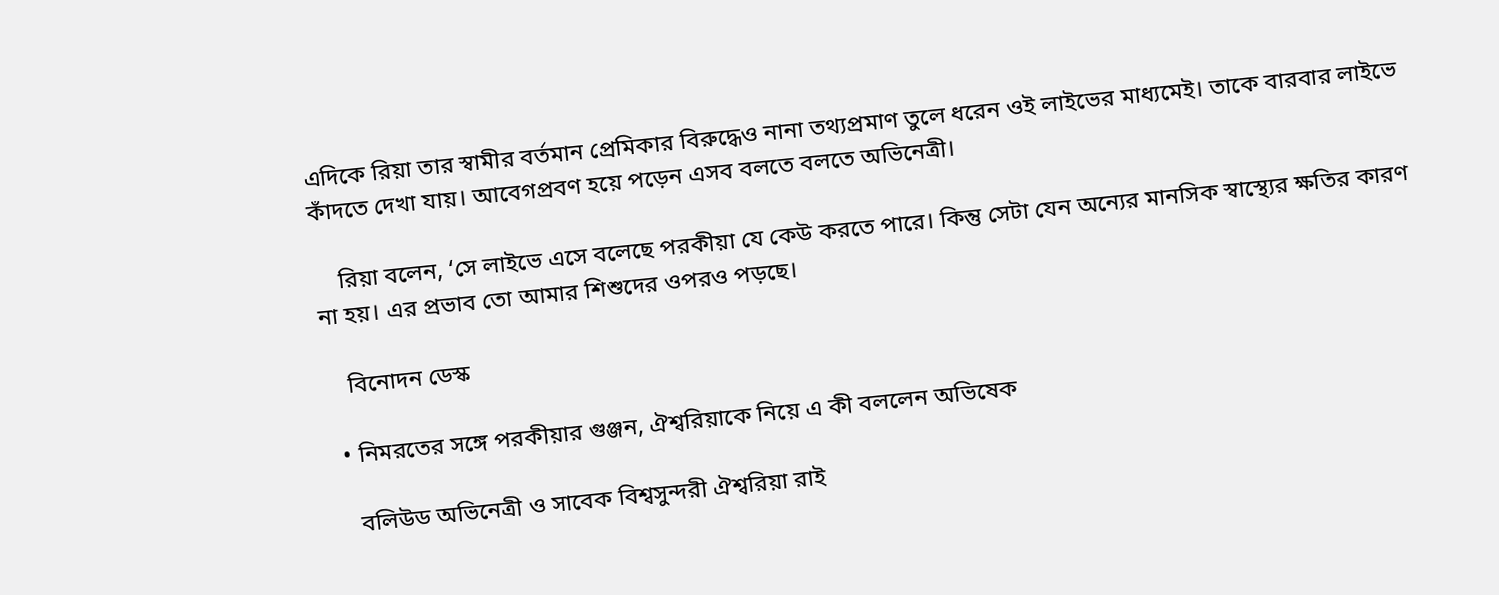এদিকে রিয়া তার স্বামীর বর্তমান প্রেমিকার বিরুদ্ধেও নানা তথ্যপ্রমাণ তুলে ধরেন ওই লাইভের মাধ্যমেই। তাকে বারবার লাইভে কাঁদতে দেখা যায়। আবেগপ্রবণ হয়ে পড়েন এসব বলতে বলতে অভিনেত্রী।

    রিয়া বলেন, ‘সে লাইভে এসে বলেছে পরকীয়া যে কেউ করতে পারে। কিন্তু সেটা যেন অন্যের মানসিক স্বাস্থ্যের ক্ষতির কারণ না হয়। এর প্রভাব তো আমার শিশুদের ওপরও পড়ছে।

    বিনোদন ডেস্ক

  • নিমরতের সঙ্গে পরকীয়ার গুঞ্জন, ঐশ্বরিয়াকে নিয়ে এ কী বললেন অভিষেক

    বলিউড অভিনেত্রী ও সাবেক বিশ্বসুন্দরী ঐশ্বরিয়া রাই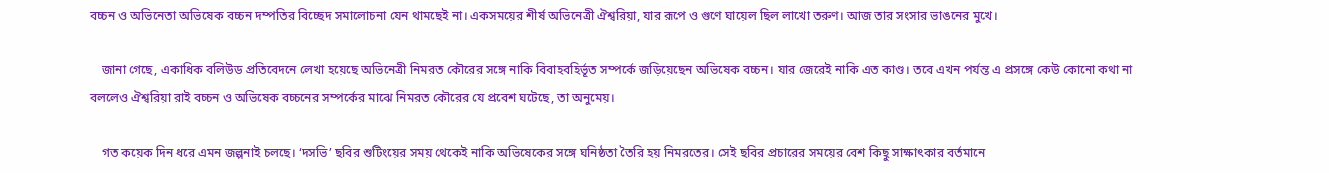বচ্চন ও অভিনেতা অভিষেক বচ্চন দম্পতির বিচ্ছেদ সমালোচনা যেন থামছেই না। একসময়ের শীর্ষ অভিনেত্রী ঐশ্বরিয়া, যার রূপে ও গুণে ঘায়েল ছিল লাখো তরুণ। আজ তার সংসার ভাঙনের মুখে।

    জানা গেছে, একাধিক বলিউড প্রতিবেদনে লেখা হয়েছে অভিনেত্রী নিমরত কৌরের সঙ্গে নাকি বিবাহবহির্ভূত সম্পর্কে জড়িয়েছেন অভিষেক বচ্চন। যার জেরেই নাকি এত কাণ্ড। তবে এখন পর্যন্ত এ প্রসঙ্গে কেউ কোনো কথা না বললেও ঐশ্বরিয়া রাই বচ্চন ও অভিষেক বচ্চনের সম্পর্কের মাঝে নিমরত কৌরের যে প্রবেশ ঘটেছে, তা অনুমেয়।

    গত কয়েক দিন ধরে এমন জল্পনাই চলছে। ‘দসভি’ ছবির শুটিংয়ের সময় থেকেই নাকি অভিষেকের সঙ্গে ঘনিষ্ঠতা তৈরি হয় নিমরতের। সেই ছবির প্রচারের সময়ের বেশ কিছু সাক্ষাৎকার বর্তমানে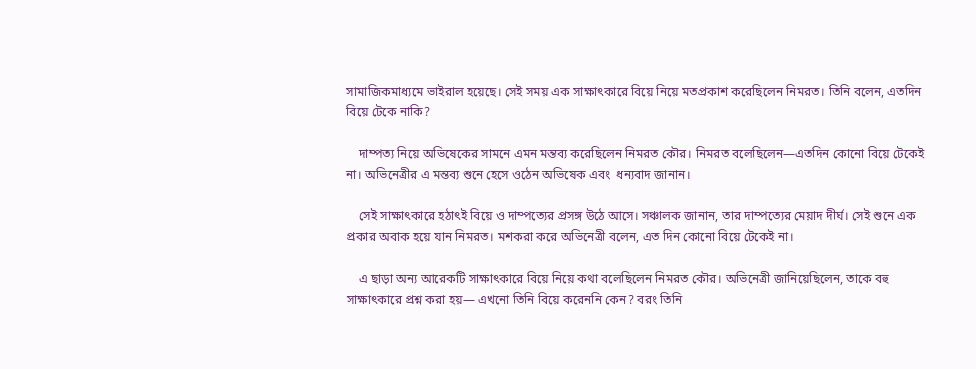সামাজিকমাধ্যমে ভাইরাল হয়েছে। সেই সময় এক সাক্ষাৎকারে বিয়ে নিয়ে মতপ্রকাশ করেছিলেন নিমরত। তিনি বলেন, এতদিন বিয়ে টেকে নাকি?

    দাম্পত্য নিয়ে অভিষেকের সামনে এমন মন্তব্য করেছিলেন নিমরত কৌর। নিমরত বলেছিলেন—এতদিন কোনো বিয়ে টেকেই না। অভিনেত্রীর এ মন্তব্য শুনে হেসে ওঠেন অভিষেক এবং  ধন্যবাদ জানান।

    সেই সাক্ষাৎকারে হঠাৎই বিয়ে ও দাম্পত্যের প্রসঙ্গ উঠে আসে। সঞ্চালক জানান, তার দাম্পত্যের মেয়াদ দীর্ঘ। সেই শুনে এক প্রকার অবাক হয়ে যান নিমরত। মশকরা করে অভিনেত্রী বলেন, এত দিন কোনো বিয়ে টেকেই না।

    এ ছাড়া অন্য আরেকটি সাক্ষাৎকারে বিয়ে নিয়ে কথা বলেছিলেন নিমরত কৌর। অভিনেত্রী জানিয়েছিলেন, তাকে বহু সাক্ষাৎকারে প্রশ্ন করা হয়— এখনো তিনি বিয়ে করেননি কেন? বরং তিনি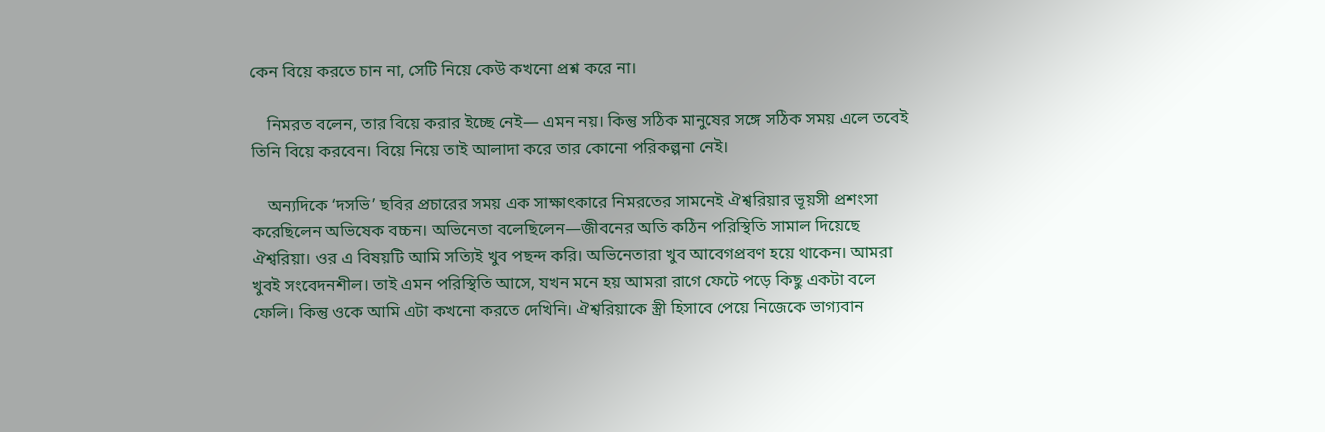কেন বিয়ে করতে চান না, সেটি নিয়ে কেউ কখনো প্রশ্ন করে না।

    নিমরত বলেন, তার বিয়ে করার ইচ্ছে নেই— এমন নয়। কিন্তু সঠিক মানুষের সঙ্গে সঠিক সময় এলে তবেই তিনি বিয়ে করবেন। বিয়ে নিয়ে তাই আলাদা করে তার কোনো পরিকল্পনা নেই।

    অন্যদিকে ‘দসভি’ ছবির প্রচারের সময় এক সাক্ষাৎকারে নিমরতের সামনেই ঐশ্বরিয়ার ভূয়সী প্রশংসা করেছিলেন অভিষেক বচ্চন। অভিনেতা বলেছিলেন—জীবনের অতি কঠিন পরিস্থিতি সামাল দিয়েছে ঐশ্বরিয়া। ওর এ বিষয়টি আমি সত্যিই খুব পছন্দ করি। অভিনেতারা খুব আবেগপ্রবণ হয়ে থাকেন। আমরা খুবই সংবেদনশীল। তাই এমন পরিস্থিতি আসে, যখন মনে হয় আমরা রাগে ফেটে পড়ে কিছু একটা বলে ফেলি। কিন্তু ওকে আমি এটা কখনো করতে দেখিনি। ঐশ্বরিয়াকে স্ত্রী হিসাবে পেয়ে নিজেকে ভাগ্যবান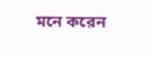মনে করেন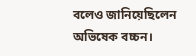বলেও জানিয়েছিলেন অভিষেক বচ্চন।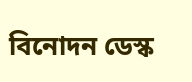বিনোদন ডেস্ক